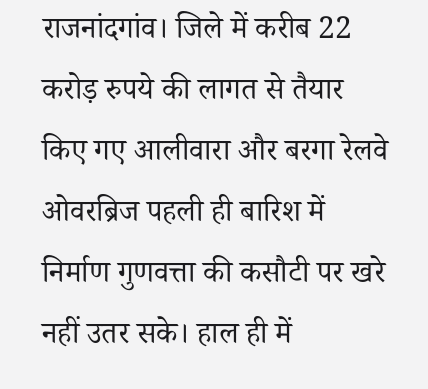राजनांदगांव। जिले में करीब 22 करोड़ रुपये की लागत से तैयार किए गए आलीवारा और बरगा रेलवे ओवरब्रिज पहली ही बारिश में निर्माण गुणवत्ता की कसौटी पर खरे नहीं उतर सके। हाल ही में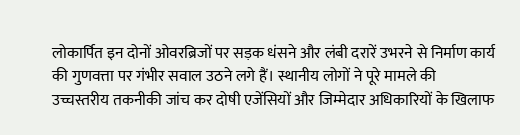लोकार्पित इन दोनों ओवरब्रिजों पर सड़क धंसने और लंबी दरारें उभरने से निर्माण कार्य की गुणवत्ता पर गंभीर सवाल उठने लगे हैं। स्थानीय लोगों ने पूरे मामले की उच्चस्तरीय तकनीकी जांच कर दोषी एजेंसियों और जिम्मेदार अधिकारियों के खिलाफ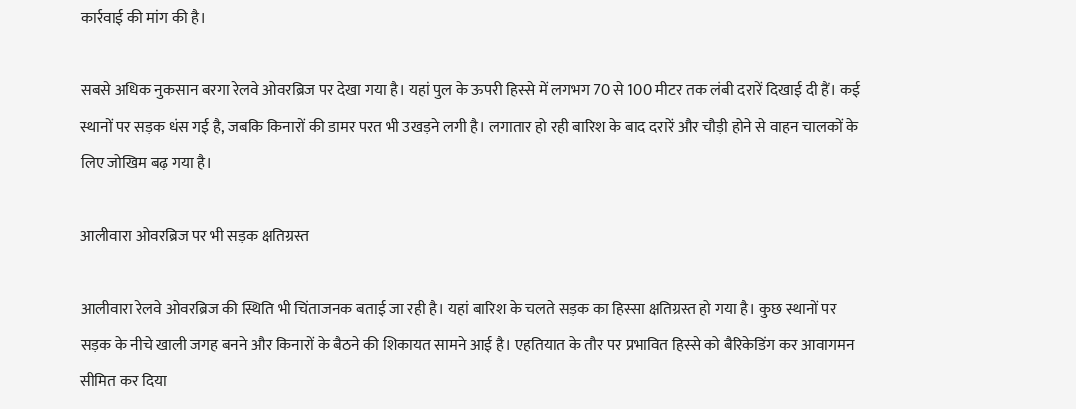कार्रवाई की मांग की है।

सबसे अधिक नुकसान बरगा रेलवे ओवरब्रिज पर देखा गया है। यहां पुल के ऊपरी हिस्से में लगभग 70 से 100 मीटर तक लंबी दरारें दिखाई दी हैं। कई स्थानों पर सड़क धंस गई है, जबकि किनारों की डामर परत भी उखड़ने लगी है। लगातार हो रही बारिश के बाद दरारें और चौड़ी होने से वाहन चालकों के लिए जोखिम बढ़ गया है।

आलीवारा ओवरब्रिज पर भी सड़क क्षतिग्रस्त

आलीवारा रेलवे ओवरब्रिज की स्थिति भी चिंताजनक बताई जा रही है। यहां बारिश के चलते सड़क का हिस्सा क्षतिग्रस्त हो गया है। कुछ स्थानों पर सड़क के नीचे खाली जगह बनने और किनारों के बैठने की शिकायत सामने आई है। एहतियात के तौर पर प्रभावित हिस्से को बैरिकेडिंग कर आवागमन सीमित कर दिया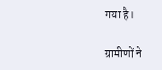गया है।

ग्रामीणों ने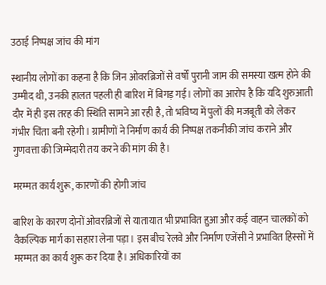उठाई निष्पक्ष जांच की मांग

स्थानीय लोगों का कहना है कि जिन ओवरब्रिजों से वर्षों पुरानी जाम की समस्या खत्म होने की उम्मीद थी, उनकी हालत पहली ही बारिश में बिगड़ गई। लोगों का आरोप है कि यदि शुरुआती दौर में ही इस तरह की स्थिति सामने आ रही है, तो भविष्य में पुलों की मजबूती को लेकर गंभीर चिंता बनी रहेगी। ग्रामीणों ने निर्माण कार्य की निष्पक्ष तकनीकी जांच कराने और गुणवत्ता की जिम्मेदारी तय करने की मांग की है।

मरम्मत कार्य शुरू, कारणों की होगी जांच

बारिश के कारण दोनों ओवरब्रिजों से यातायात भी प्रभावित हुआ और कई वाहन चालकों को वैकल्पिक मार्ग का सहारा लेना पड़ा। इस बीच रेलवे और निर्माण एजेंसी ने प्रभावित हिस्सों में मरम्मत का कार्य शुरू कर दिया है। अधिकारियों का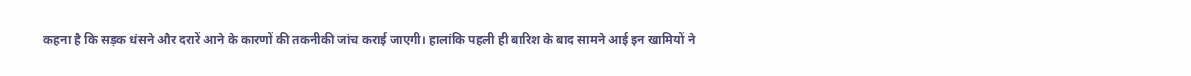कहना है कि सड़क धंसने और दरारें आने के कारणों की तकनीकी जांच कराई जाएगी। हालांकि पहली ही बारिश के बाद सामने आई इन खामियों ने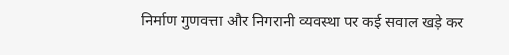निर्माण गुणवत्ता और निगरानी व्यवस्था पर कई सवाल खड़े कर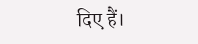दिए हैं।